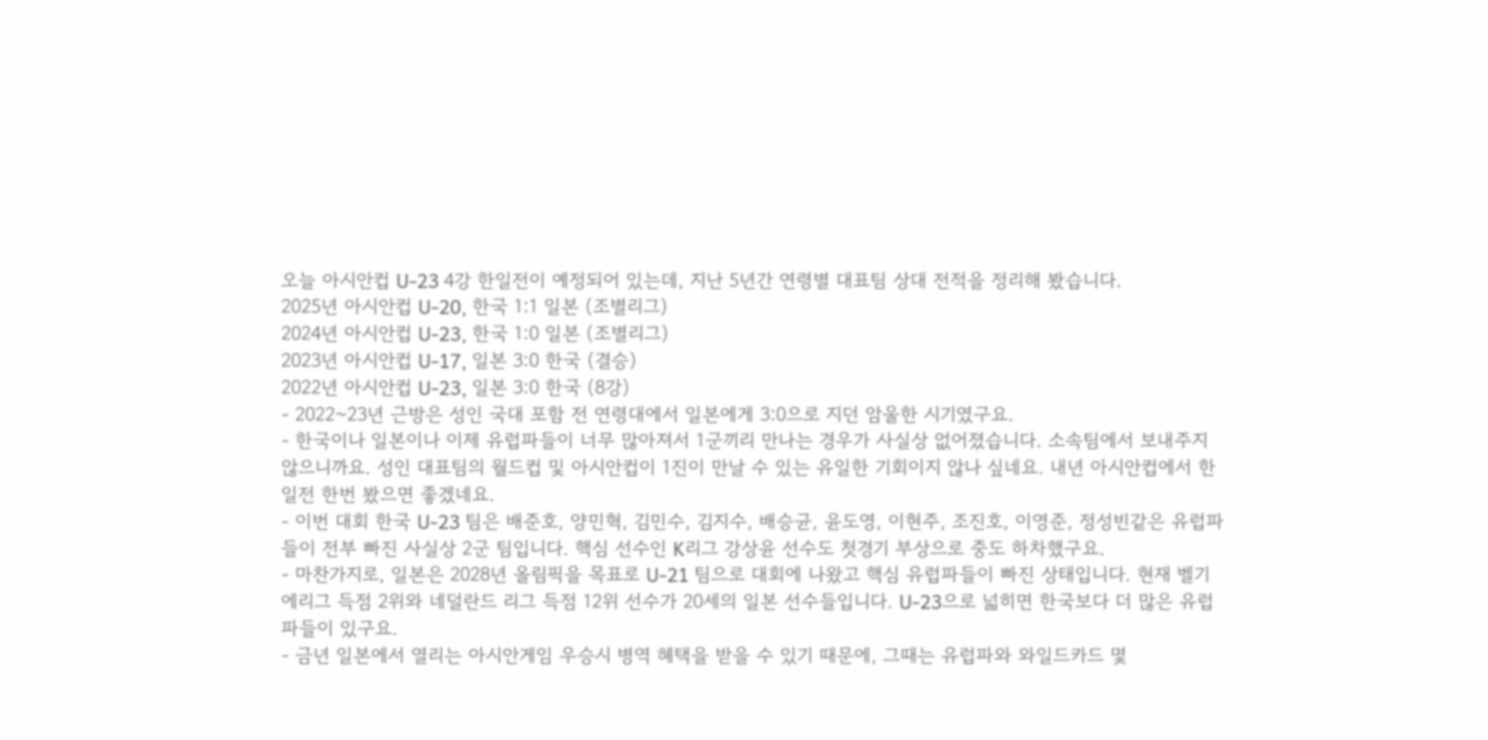오늘 아시안컵 U-23 4강 한일전이 예정되어 있는데, 지난 5년간 연령별 대표팀 상대 전적을 정리해 봤습니다.
2025년 아시안컵 U-20, 한국 1:1 일본 (조별리그)
2024년 아시안컵 U-23, 한국 1:0 일본 (조별리그)
2023년 아시안컵 U-17, 일본 3:0 한국 (결승)
2022년 아시안컵 U-23, 일본 3:0 한국 (8강)
- 2022~23년 근방은 성인 국대 포함 전 연령대에서 일본에게 3:0으로 지던 암울한 시기였구요.
- 한국이나 일본이나 이제 유럽파들이 너무 많아져서 1군끼리 만나는 경우가 사실상 없어졌습니다. 소속팀에서 보내주지 않으니까요. 성인 대표팀의 월드컵 및 아시안컵이 1진이 만날 수 있는 유일한 기회이지 않나 싶네요. 내년 아시안컵에서 한일전 한번 봤으면 좋겠네요.
- 이번 대회 한국 U-23 팀은 배준호, 양민혁, 김민수, 김지수, 배승균, 윤도영, 이현주, 조진호, 이영준, 정성빈같은 유럽파들이 전부 빠진 사실상 2군 팀입니다. 핵심 선수인 K리그 강상윤 선수도 첫경기 부상으로 중도 하차했구요.
- 마찬가지로, 일본은 2028년 올림픽을 목표로 U-21 팀으로 대회에 나왔고 핵심 유럽파들이 빠진 상태입니다. 현재 벨기에리그 득점 2위와 네덜란드 리그 득점 12위 선수가 20세의 일본 선수들입니다. U-23으로 넓히면 한국보다 더 많은 유럽파들이 있구요.
- 금년 일본에서 열리는 아시안게임 우승시 병역 혜택을 받을 수 있기 때문에, 그때는 유럽파와 와일드카드 몇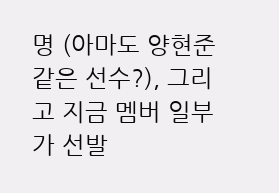명 (아마도 양현준같은 선수?), 그리고 지금 멤버 일부가 선발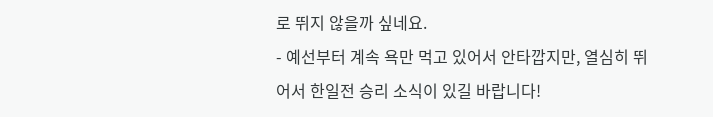로 뛰지 않을까 싶네요.
- 예선부터 계속 욕만 먹고 있어서 안타깝지만, 열심히 뛰어서 한일전 승리 소식이 있길 바랍니다!